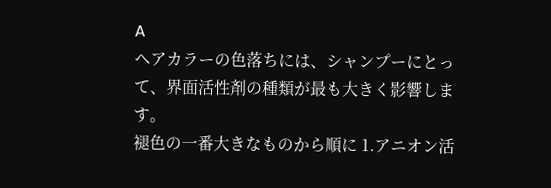A
ヘアカラーの色落ちには、シャンプーにとって、界面活性剤の種類が最も大きく影響します。
褪色の一番大きなものから順に 1.アニオン活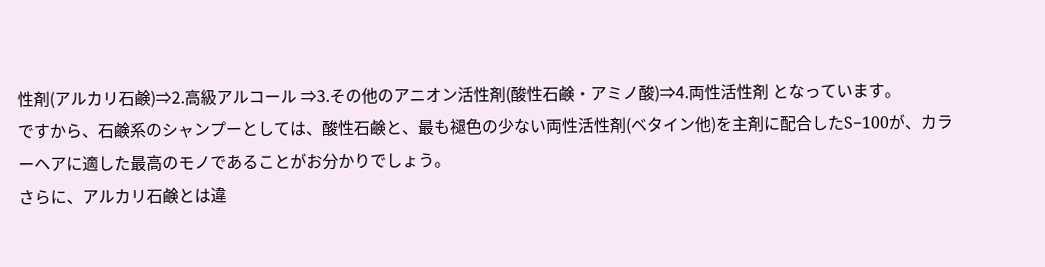性剤(アルカリ石鹸)⇒2.高級アルコール ⇒3.その他のアニオン活性剤(酸性石鹸・アミノ酸)⇒4.両性活性剤 となっています。
ですから、石鹸系のシャンプーとしては、酸性石鹸と、最も褪色の少ない両性活性剤(ベタイン他)を主剤に配合したS−100が、カラーヘアに適した最高のモノであることがお分かりでしょう。
さらに、アルカリ石鹸とは違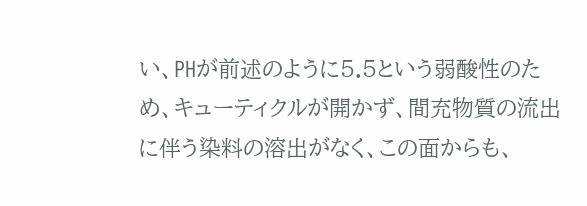い、PHが前述のように5.5という弱酸性のため、キューティクルが開かず、間充物質の流出に伴う染料の溶出がなく、この面からも、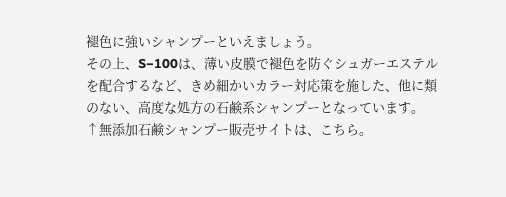褪色に強いシャンプーといえましょう。
その上、S−100は、薄い皮膜で褪色を防ぐシュガーエステルを配合するなど、きめ細かいカラー対応策を施した、他に類のない、高度な処方の石鹸系シャンプーとなっています。
↑無添加石鹸シャンプー販売サイトは、こちら。